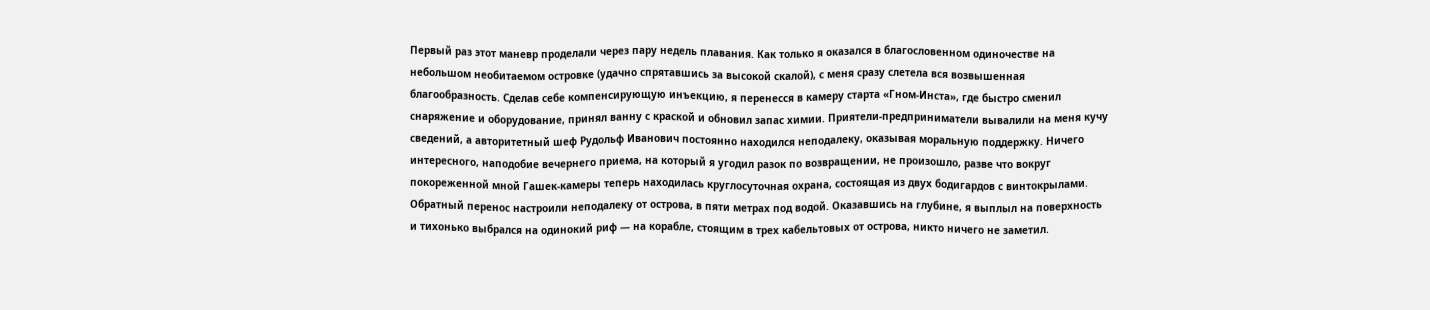Первый раз этот маневр проделали через пару недель плавания. Как только я оказался в благословенном одиночестве на небольшом необитаемом островке (удачно спрятавшись за высокой скалой), с меня сразу слетела вся возвышенная благообразность. Сделав себе компенсирующую инъекцию, я перенесся в камеру старта «Гном-Инста», где быстро сменил снаряжение и оборудование, принял ванну с краской и обновил запас химии. Приятели-предприниматели вывалили на меня кучу сведений, а авторитетный шеф Рудольф Иванович постоянно находился неподалеку, оказывая моральную поддержку. Ничего интересного, наподобие вечернего приема, на который я угодил разок по возвращении, не произошло, разве что вокруг покореженной мной Гашек-камеры теперь находилась круглосуточная охрана, состоящая из двух бодигардов с винтокрылами. Обратный перенос настроили неподалеку от острова, в пяти метрах под водой. Оказавшись на глубине, я выплыл на поверхность и тихонько выбрался на одинокий риф — на корабле, стоящим в трех кабельтовых от острова, никто ничего не заметил.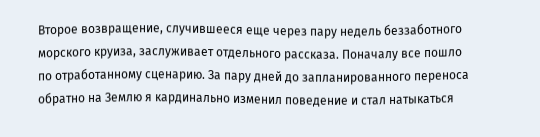Второе возвращение, случившееся еще через пару недель беззаботного морского круиза, заслуживает отдельного рассказа. Поначалу все пошло по отработанному сценарию. За пару дней до запланированного переноса обратно на Землю я кардинально изменил поведение и стал натыкаться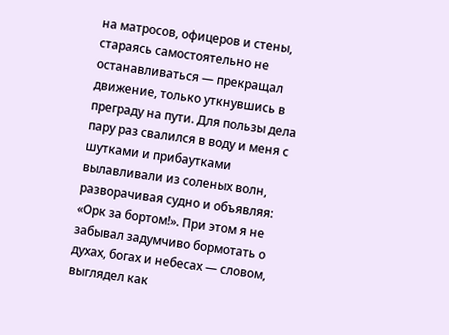на матросов, офицеров и стены, стараясь самостоятельно не останавливаться — прекращал движение, только уткнувшись в преграду на пути. Для пользы дела пару раз свалился в воду и меня с шутками и прибаутками вылавливали из соленых волн, разворачивая судно и объявляя: «Орк за бортом!». При этом я не забывал задумчиво бормотать о духах, богах и небесах — словом, выглядел как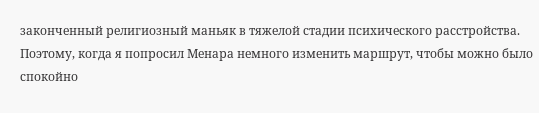законченный религиозный маньяк в тяжелой стадии психического расстройства. Поэтому, когда я попросил Менара немного изменить маршрут, чтобы можно было спокойно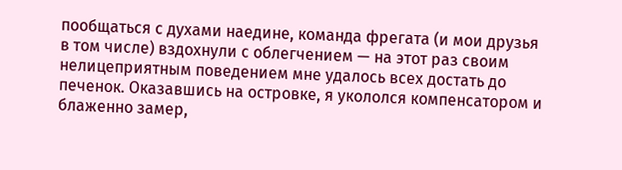пообщаться с духами наедине, команда фрегата (и мои друзья в том числе) вздохнули с облегчением — на этот раз своим нелицеприятным поведением мне удалось всех достать до печенок. Оказавшись на островке, я укололся компенсатором и блаженно замер,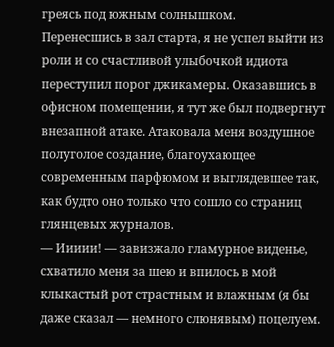греясь под южным солнышком.
Перенесшись в зал старта, я не успел выйти из роли и со счастливой улыбочкой идиота переступил порог джикамеры. Оказавшись в офисном помещении, я тут же был подвергнут внезапной атаке. Атаковала меня воздушное полуголое создание, благоухающее современным парфюмом и выглядевшее так, как будто оно только что сошло со страниц глянцевых журналов.
— Иииии! — завизжало гламурное виденье, схватило меня за шею и впилось в мой клыкастый рот страстным и влажным (я бы даже сказал — немного слюнявым) поцелуем.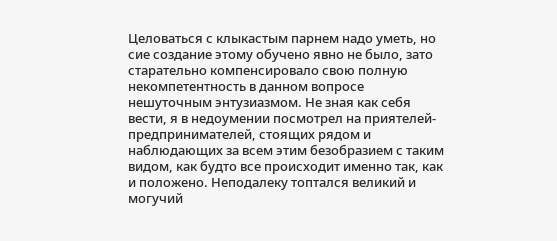Целоваться с клыкастым парнем надо уметь, но сие создание этому обучено явно не было, зато старательно компенсировало свою полную некомпетентность в данном вопросе нешуточным энтузиазмом. Не зная как себя вести, я в недоумении посмотрел на приятелей-предпринимателей, стоящих рядом и наблюдающих за всем этим безобразием с таким видом, как будто все происходит именно так, как и положено. Неподалеку топтался великий и могучий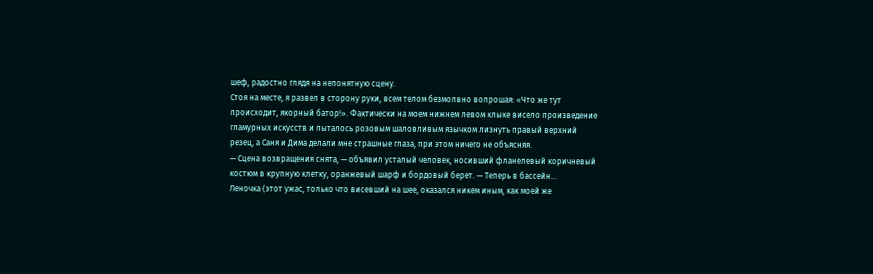шеф, радостно глядя на непонятную сцену.
Стоя на месте, я развел в сторону руки, всем телом безмолвно вопрошая: «Что же тут происходит, якорный батор!». Фактически на моем нижнем левом клыке висело произведение гламурных искусств и пыталось розовым шаловливым язычком лизнуть правый верхний резец, а Саня и Дима делали мне страшные глаза, при этом ничего не объясняя.
— Сцена возвращения снята, — объявил усталый человек, носивший фланелевый коричневый костюм в крупную клетку, оранжевый шарф и бордовый берет. — Теперь в бассейн…
Леночка (этот ужас, только что висевший на шее, оказался никем иным, как моей же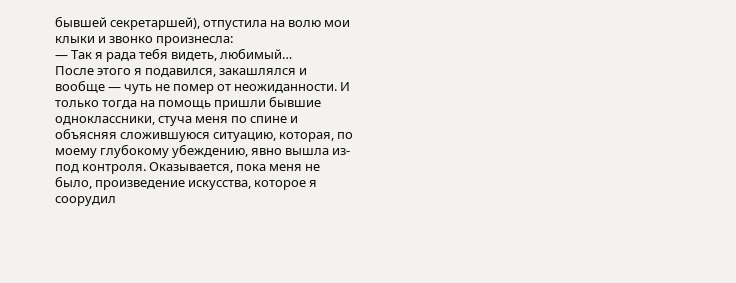бывшей секретаршей), отпустила на волю мои клыки и звонко произнесла:
— Так я рада тебя видеть, любимый…
После этого я подавился, закашлялся и вообще — чуть не помер от неожиданности. И только тогда на помощь пришли бывшие одноклассники, стуча меня по спине и объясняя сложившуюся ситуацию, которая, по моему глубокому убеждению, явно вышла из-под контроля. Оказывается, пока меня не было, произведение искусства, которое я соорудил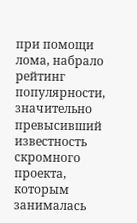при помощи лома, набрало рейтинг популярности, значительно превысивший известность скромного проекта, которым занималась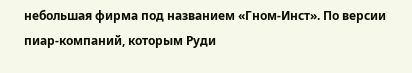небольшая фирма под названием «Гном-Инст». По версии пиар-компаний, которым Руди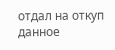отдал на откуп данное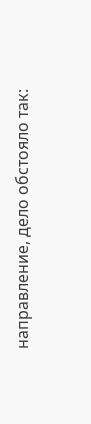направление, дело обстояло так: